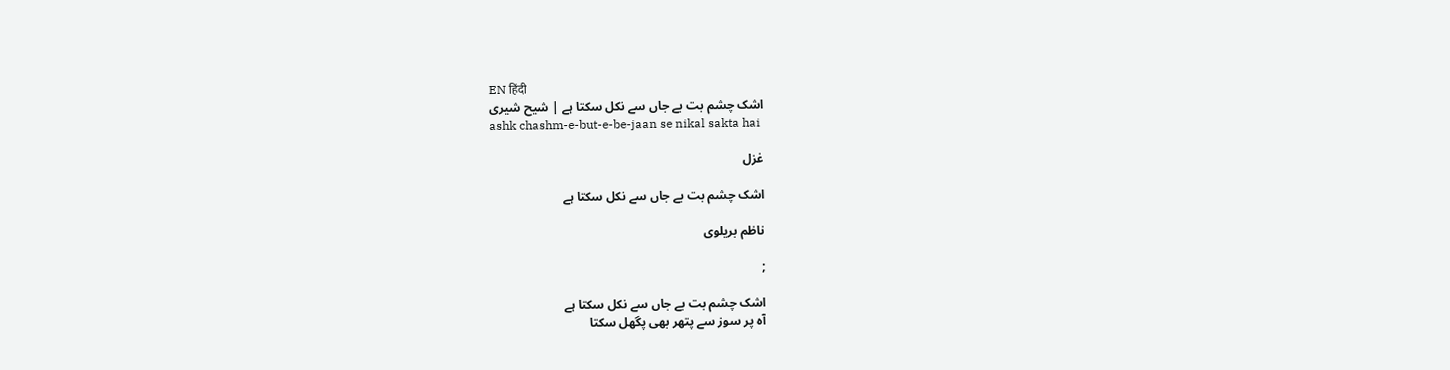EN हिंदी
اشک چشم بت بے جاں سے نکل سکتا ہے | شیح شیری
ashk chashm-e-but-e-be-jaan se nikal sakta hai

غزل

اشک چشم بت بے جاں سے نکل سکتا ہے

ناظم بریلوی

;

اشک چشم بت بے جاں سے نکل سکتا ہے
آہ پر سوز سے پتھر بھی پگھل سکتا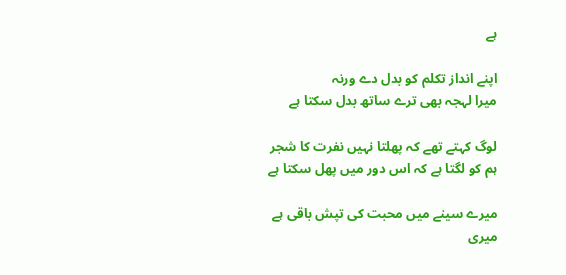ہے

اپنے انداز تکلم کو بدل دے ورنہ
میرا لہجہ بھی ترے ساتھ بدل سکتا ہے

لوگ کہتے تھے کہ پھلتا نہیں نفرت کا شجر
ہم کو لگتا ہے کہ اس دور میں پھل سکتا ہے

میرے سینے میں محبت کی تپش باقی ہے
میری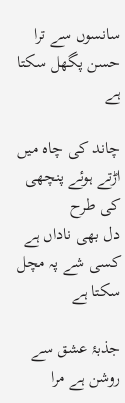سانسوں سے ترا حسن پگھل سکتا ہے

چاند کی چاہ میں اڑتے ہوئے پنچھی کی طرح
دل بھی ناداں ہے کسی شے پہ مچل سکتا ہے

جذبۂ عشق سے روشن ہے مرا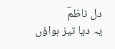دل ناظمؔ
یہ دیا تیز ہواؤں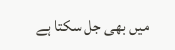میں بھی جل سکتا ہے